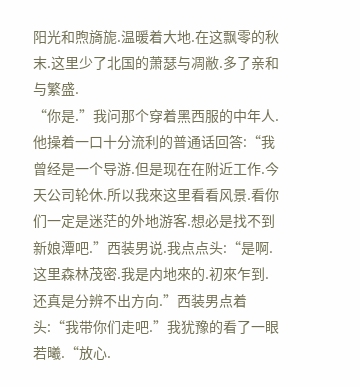阳光和煦旖旎.温暖着大地.在这飘零的秋末.这里少了北国的萧瑟与凋敝.多了亲和与繁盛.
“你是.”我问那个穿着黑西服的中年人.他操着一口十分流利的普通话回答:“我曾经是一个导游.但是现在在附近工作.今天公司轮休.所以我來这里看看风景.看你们一定是迷茫的外地游客.想必是找不到新娘潭吧.”西装男说.我点点头:“是啊.这里森林茂密.我是内地來的.初來乍到.还真是分辨不出方向.”西装男点着头:“我带你们走吧.”我犹豫的看了一眼若曦.“放心.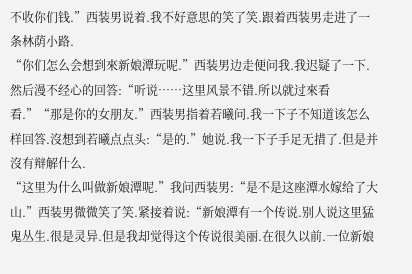不收你们钱.”西装男说着.我不好意思的笑了笑.跟着西装男走进了一条林荫小路.
“你们怎么会想到來新娘潭玩呢.”西装男边走便问我.我迟疑了一下.然后漫不经心的回答:“听说……这里风景不错.所以就过來看看.”“那是你的女朋友.”西装男指着若曦问.我一下子不知道该怎么样回答.沒想到若曦点点头:“是的.”她说.我一下子手足无措了.但是并沒有辩解什么.
“这里为什么叫做新娘潭呢.”我问西装男:“是不是这座潭水嫁给了大山.”西装男微微笑了笑.紧接着说:“新娘潭有一个传说.别人说这里猛鬼丛生.很是灵异.但是我却觉得这个传说很美丽.在很久以前.一位新娘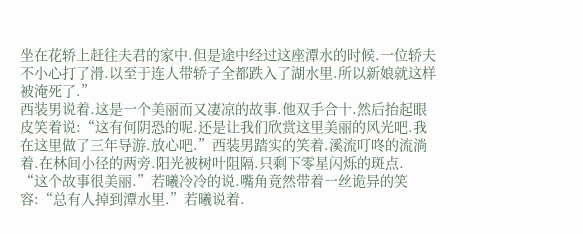坐在花轿上赶往夫君的家中.但是途中经过这座潭水的时候.一位轿夫不小心打了滑.以至于连人带轿子全都跌入了湖水里.所以新娘就这样被淹死了.”
西装男说着.这是一个美丽而又凄凉的故事.他双手合十.然后抬起眼皮笑着说:“这有何阴恐的呢.还是让我们欣赏这里美丽的风光吧.我在这里做了三年导游.放心吧.”西装男踏实的笑着.溪流叮咚的流淌着.在林间小径的两旁.阳光被树叶阻隔.只剩下零星闪烁的斑点.
“这个故事很美丽.”若曦冷冷的说.嘴角竟然带着一丝诡异的笑容:“总有人掉到潭水里.”若曦说着.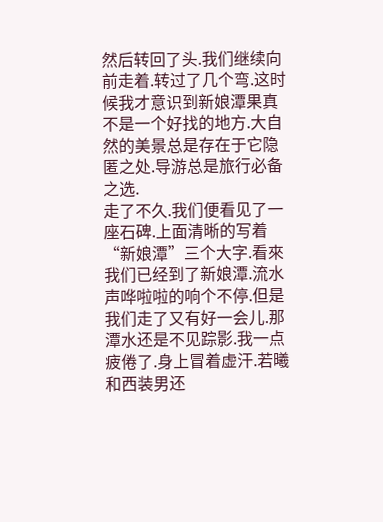然后转回了头.我们继续向前走着.转过了几个弯.这时候我才意识到新娘潭果真不是一个好找的地方.大自然的美景总是存在于它隐匿之处.导游总是旅行必备之选.
走了不久.我们便看见了一座石碑.上面清晰的写着“新娘潭”三个大字.看來我们已经到了新娘潭.流水声哗啦啦的响个不停.但是我们走了又有好一会儿.那潭水还是不见踪影.我一点疲倦了.身上冒着虚汗.若曦和西装男还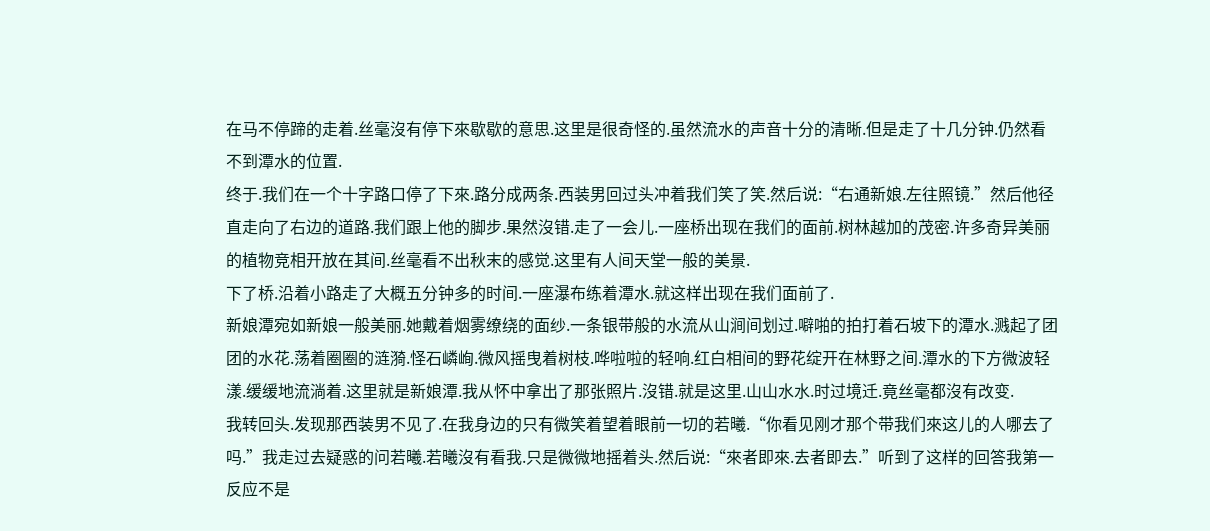在马不停蹄的走着.丝毫沒有停下來歇歇的意思.这里是很奇怪的.虽然流水的声音十分的清晰.但是走了十几分钟.仍然看不到潭水的位置.
终于.我们在一个十字路口停了下來.路分成两条.西装男回过头冲着我们笑了笑.然后说:“右通新娘.左往照镜.”然后他径直走向了右边的道路.我们跟上他的脚步.果然沒错.走了一会儿.一座桥出现在我们的面前.树林越加的茂密.许多奇异美丽的植物竞相开放在其间.丝毫看不出秋末的感觉.这里有人间天堂一般的美景.
下了桥.沿着小路走了大概五分钟多的时间.一座瀑布练着潭水.就这样出现在我们面前了.
新娘潭宛如新娘一般美丽.她戴着烟雾缭绕的面纱.一条银带般的水流从山涧间划过.噼啪的拍打着石坡下的潭水.溅起了团团的水花.荡着圈圈的涟漪.怪石嶙峋.微风摇曳着树枝.哗啦啦的轻响.红白相间的野花绽开在林野之间.潭水的下方微波轻漾.缓缓地流淌着.这里就是新娘潭.我从怀中拿出了那张照片.沒错.就是这里.山山水水.时过境迁.竟丝毫都沒有改变.
我转回头.发现那西装男不见了.在我身边的只有微笑着望着眼前一切的若曦.“你看见刚才那个带我们來这儿的人哪去了吗.”我走过去疑惑的问若曦.若曦沒有看我.只是微微地摇着头.然后说:“來者即來.去者即去.”听到了这样的回答我第一反应不是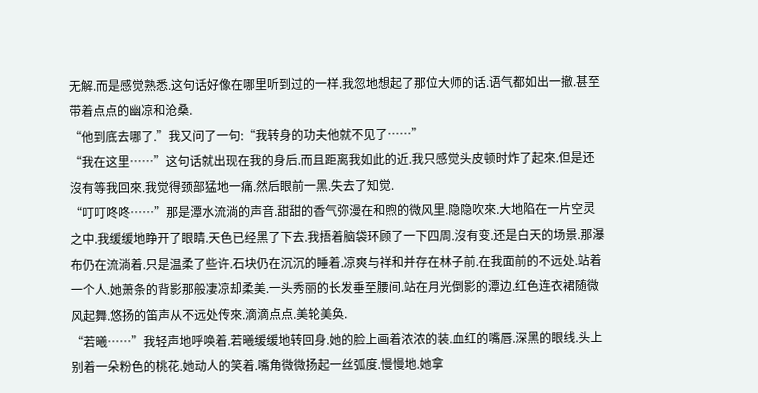无解.而是感觉熟悉.这句话好像在哪里听到过的一样.我忽地想起了那位大师的话.语气都如出一撤.甚至带着点点的幽凉和沧桑.
“他到底去哪了.”我又问了一句:“我转身的功夫他就不见了……”
“我在这里……”这句话就出现在我的身后.而且距离我如此的近.我只感觉头皮顿时炸了起來.但是还沒有等我回來.我觉得颈部猛地一痛.然后眼前一黑.失去了知觉.
“叮叮咚咚……”那是潭水流淌的声音.甜甜的香气弥漫在和煦的微风里.隐隐吹來.大地陷在一片空灵之中.我缓缓地睁开了眼睛.天色已经黑了下去.我捂着脑袋环顾了一下四周.沒有变.还是白天的场景.那瀑布仍在流淌着.只是温柔了些许.石块仍在沉沉的睡着.凉爽与祥和并存在林子前.在我面前的不远处.站着一个人.她萧条的背影那般凄凉却柔美.一头秀丽的长发垂至腰间.站在月光倒影的潭边.红色连衣裙随微风起舞.悠扬的笛声从不远处传來.滴滴点点.美轮美奂.
“若曦……”我轻声地呼唤着.若曦缓缓地转回身.她的脸上画着浓浓的装.血红的嘴唇.深黑的眼线.头上别着一朵粉色的桃花.她动人的笑着.嘴角微微扬起一丝弧度.慢慢地.她拿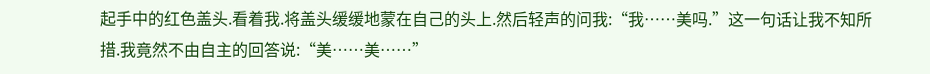起手中的红色盖头.看着我.将盖头缓缓地蒙在自己的头上.然后轻声的问我:“我……美吗.”这一句话让我不知所措.我竟然不由自主的回答说:“美……美……”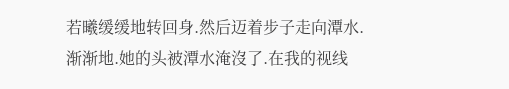若曦缓缓地转回身.然后迈着步子走向潭水.渐渐地.她的头被潭水淹沒了.在我的视线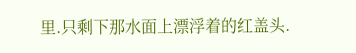里.只剩下那水面上漂浮着的红盖头.